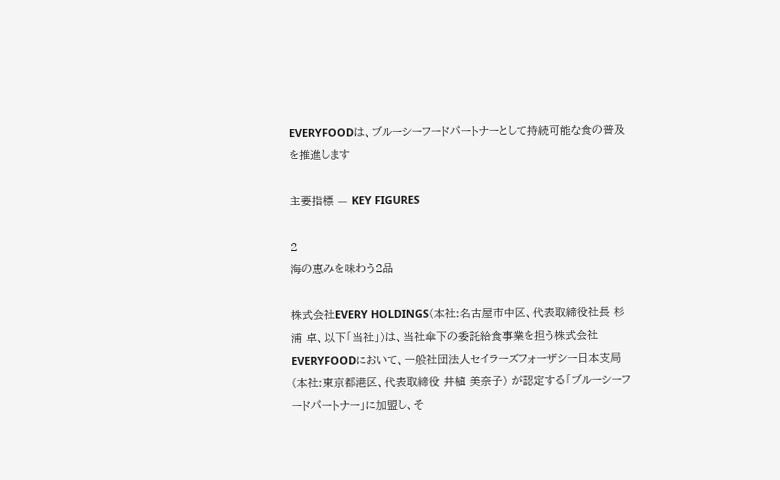EVERYFOODは、ブルーシーフードパートナーとして持続可能な食の普及を推進します

主要指標 — KEY FIGURES

2
海の恵みを味わう2品

株式会社EVERY HOLDINGS(本社:名古屋市中区、代表取締役社長 杉浦 卓、以下「当社」)は、当社傘下の委託給食事業を担う株式会社EVERYFOODにおいて、一般社団法人セイラーズフォーザシー日本支局(本社:東京都港区、代表取締役 井植 美奈子) が認定する「ブルーシーフードパートナー」に加盟し、そ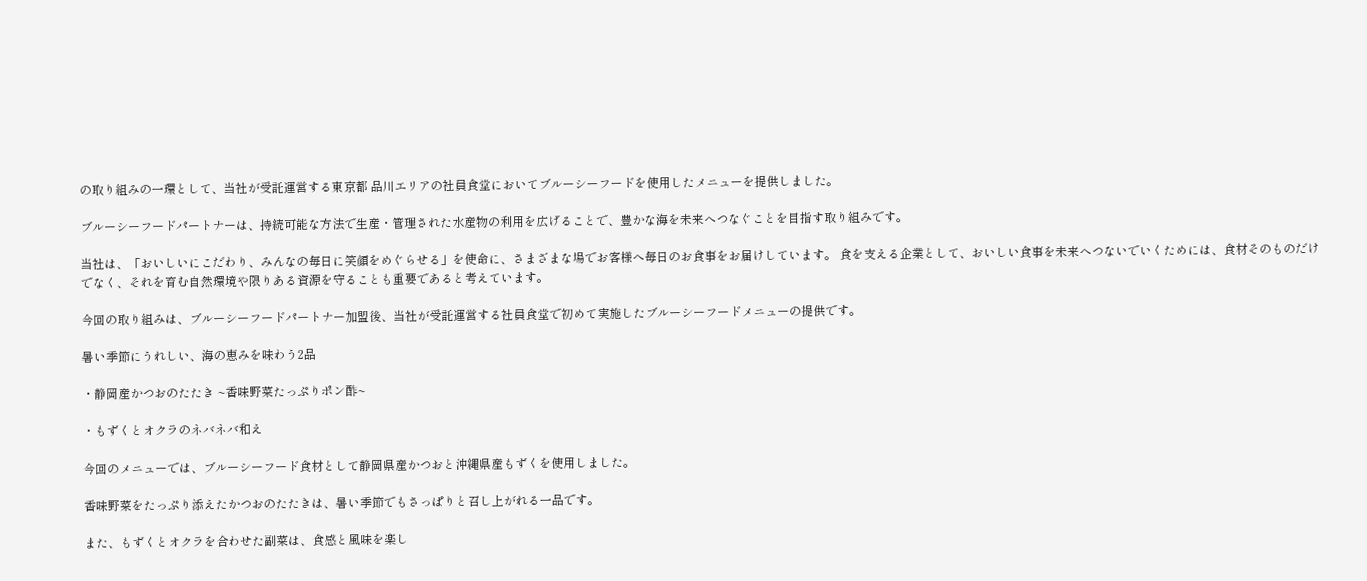の取り組みの一環として、当社が受託運営する東京都 品川エリアの社員食堂においてブルーシーフードを使用したメニューを提供しました。

ブルーシーフードパートナーは、持続可能な方法で生産・管理された水産物の利用を広げることで、豊かな海を未来へつなぐことを目指す取り組みです。

当社は、「おいしいにこだわり、みんなの毎日に笑顔をめぐらせる」を使命に、さまざまな場でお客様へ毎日のお食事をお届けしています。 食を支える企業として、おいしい食事を未来へつないでいくためには、食材そのものだけでなく、それを育む自然環境や限りある資源を守ることも重要であると考えています。

今回の取り組みは、ブルーシーフードパートナー加盟後、当社が受託運営する社員食堂で初めて実施したブルーシーフードメニューの提供です。

暑い季節にうれしい、海の恵みを味わう2品

・静岡産かつおのたたき ~香味野菜たっぷりポン酢~

・もずくとオクラのネバネバ和え

今回のメニューでは、ブルーシーフード食材として静岡県産かつおと沖縄県産もずくを使用しました。

香味野菜をたっぷり添えたかつおのたたきは、暑い季節でもさっぱりと召し上がれる一品です。

また、もずくとオクラを合わせた副菜は、食感と風味を楽し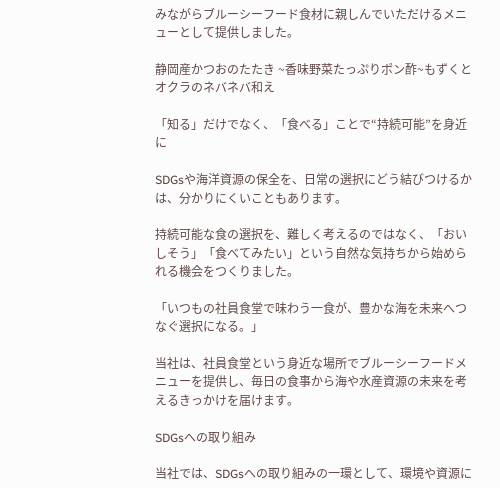みながらブルーシーフード食材に親しんでいただけるメニューとして提供しました。

静岡産かつおのたたき ~香味野菜たっぷりポン酢~もずくとオクラのネバネバ和え

「知る」だけでなく、「食べる」ことで“持続可能”を身近に

SDGsや海洋資源の保全を、日常の選択にどう結びつけるかは、分かりにくいこともあります。

持続可能な食の選択を、難しく考えるのではなく、「おいしそう」「食べてみたい」という自然な気持ちから始められる機会をつくりました。

「いつもの社員食堂で味わう一食が、豊かな海を未来へつなぐ選択になる。」

当社は、社員食堂という身近な場所でブルーシーフードメニューを提供し、毎日の食事から海や水産資源の未来を考えるきっかけを届けます。

SDGsへの取り組み

当社では、SDGsへの取り組みの一環として、環境や資源に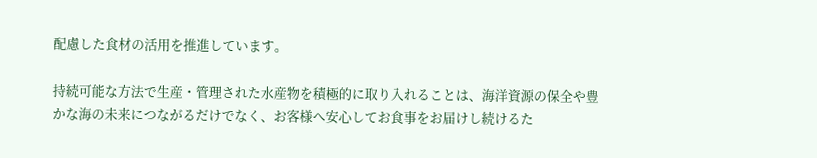配慮した食材の活用を推進しています。

持続可能な方法で生産・管理された水産物を積極的に取り入れることは、海洋資源の保全や豊かな海の未来につながるだけでなく、お客様へ安心してお食事をお届けし続けるた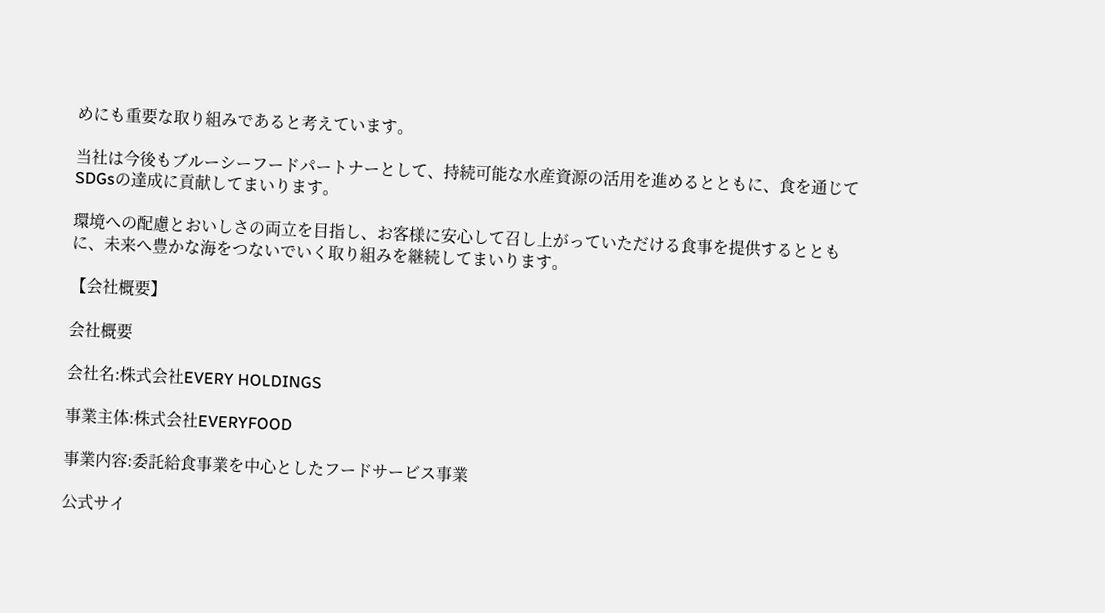めにも重要な取り組みであると考えています。

当社は今後もブルーシーフードパートナーとして、持続可能な水産資源の活用を進めるとともに、食を通じてSDGsの達成に貢献してまいります。

環境への配慮とおいしさの両立を目指し、お客様に安心して召し上がっていただける食事を提供するとともに、未来へ豊かな海をつないでいく取り組みを継続してまいります。

【会社概要】

会社概要

会社名:株式会社EVERY HOLDINGS

事業主体:株式会社EVERYFOOD

事業内容:委託給食事業を中心としたフードサービス事業

公式サイ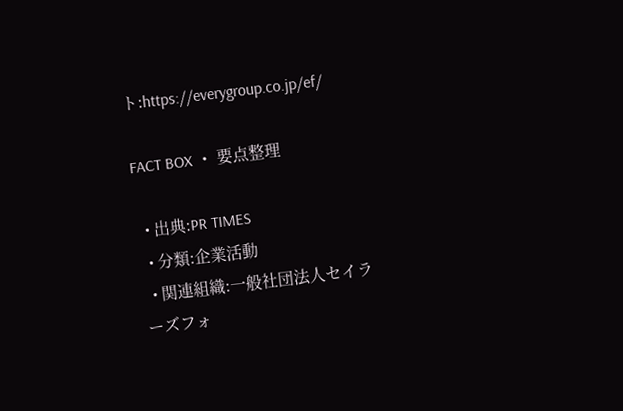ト:https://everygroup.co.jp/ef/

FACT BOX ・ 要点整理

  • 出典:PR TIMES
  • 分類:企業活動
  • 関連組織:一般社団法人セイラーズフォ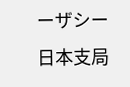ーザシー日本支局